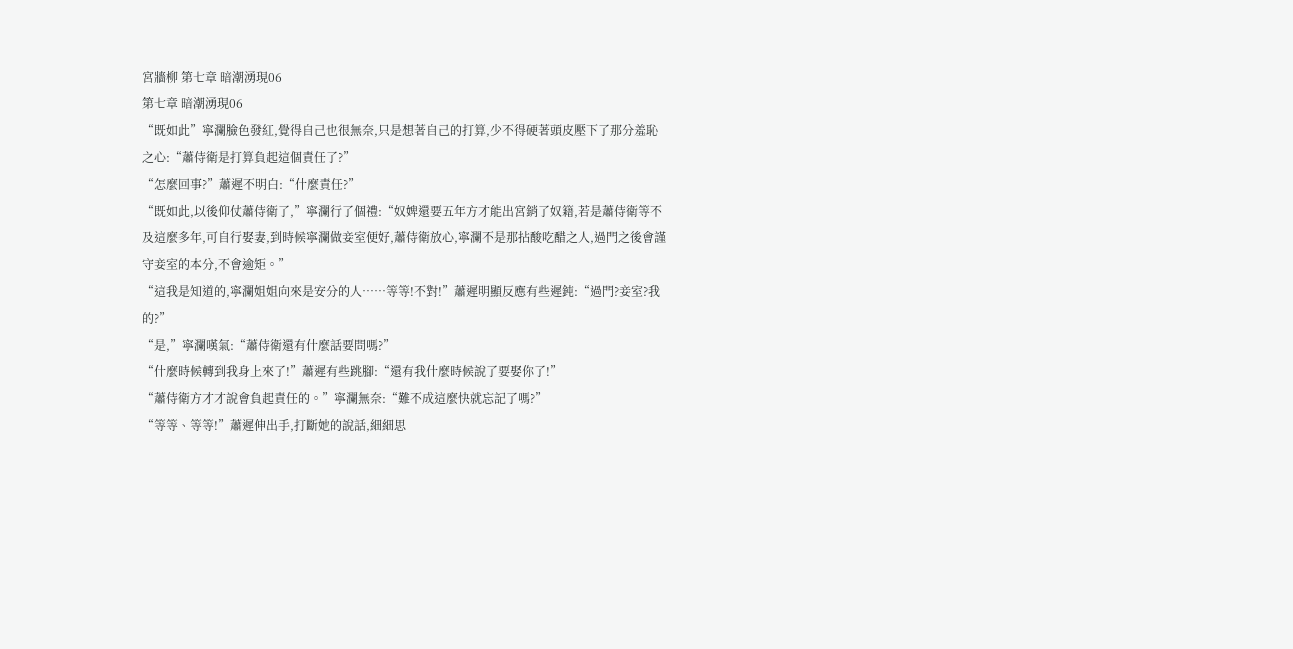宮牆柳 第七章 暗潮湧現06
第七章 暗潮湧現06
“既如此”寧瀾臉色發紅,覺得自己也很無奈,只是想著自己的打算,少不得硬著頭皮壓下了那分羞恥之心:“蕭侍衛是打算負起這個責任了?”
“怎麼回事?”蕭遲不明白:“什麼責任?”
“既如此,以後仰仗蕭侍衛了,”寧瀾行了個禮:“奴婢還要五年方才能出宮銷了奴籍,若是蕭侍衛等不及這麼多年,可自行娶妻,到時候寧瀾做妾室便好,蕭侍衛放心,寧瀾不是那拈酸吃醋之人,過門之後會謹守妾室的本分,不會逾矩。”
“這我是知道的,寧瀾姐姐向來是安分的人……等等!不對!”蕭遲明顯反應有些遲鈍:“過門?妾室?我的?”
“是,”寧瀾嘆氣:“蕭侍衛還有什麼話要問嗎?”
“什麼時候轉到我身上來了!”蕭遲有些跳腳:“還有我什麼時候說了要娶你了!”
“蕭侍衛方才才說會負起責任的。”寧瀾無奈:“難不成這麼快就忘記了嗎?”
“等等、等等!”蕭遲伸出手,打斷她的說話,細細思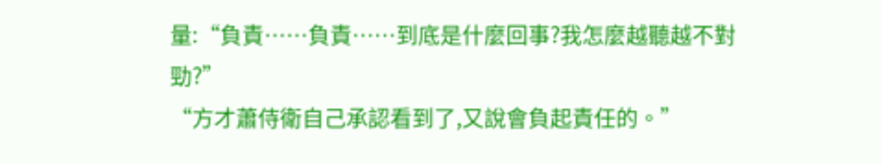量:“負責……負責……到底是什麼回事?我怎麼越聽越不對勁?”
“方才蕭侍衛自己承認看到了,又說會負起責任的。”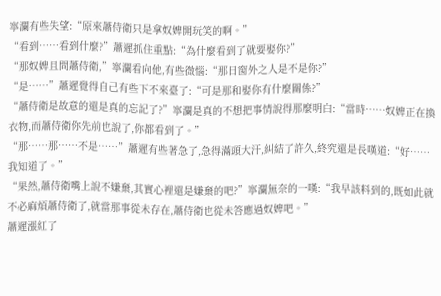寧瀾有些失望:“原來蕭侍衛只是拿奴婢開玩笑的啊。”
“看到……看到什麼?”蕭遲抓住重點:“為什麼看到了就要娶你?”
“那奴婢且問蕭侍衛,”寧瀾看向他,有些微惱:“那日窗外之人是不是你?”
“是……”蕭遲覺得自己有些下不來臺了:“可是那和娶你有什麼關係?”
“蕭侍衛是故意的還是真的忘記了?”寧瀾是真的不想把事情說得那麼明白:“當時……奴婢正在換衣物,而蕭侍衛你先前也說了,你都看到了。”
“那……那……不是……”蕭遲有些著急了,急得滿頭大汗,糾結了許久,終究還是長嘆道:“好……我知道了。”
“果然,蕭侍衛嘴上說不嫌棄,其實心裡還是嫌棄的吧?”寧瀾無奈的一嘆:“我早該料到的,既如此就不必麻煩蕭侍衛了,就當那事從未存在,蕭侍衛也從未答應過奴婢吧。”
蕭遲漲紅了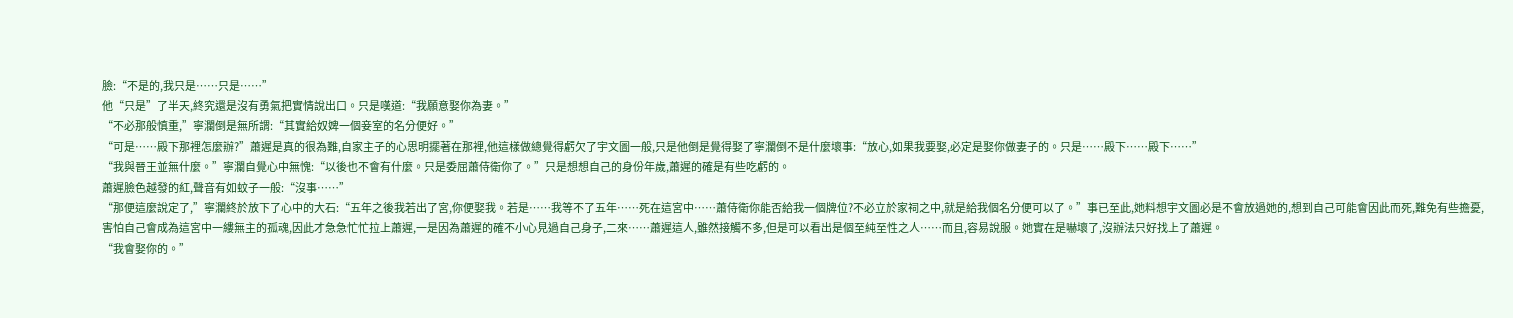臉:“不是的,我只是……只是……”
他“只是”了半天,終究還是沒有勇氣把實情說出口。只是嘆道:“我願意娶你為妻。”
“不必那般慎重,”寧瀾倒是無所謂:“其實給奴婢一個妾室的名分便好。”
“可是……殿下那裡怎麼辦?”蕭遲是真的很為難,自家主子的心思明擺著在那裡,他這樣做總覺得虧欠了宇文圖一般,只是他倒是覺得娶了寧瀾倒不是什麼壞事:“放心,如果我要娶,必定是娶你做妻子的。只是……殿下……殿下……”
“我與晉王並無什麼。”寧瀾自覺心中無愧:“以後也不會有什麼。只是委屈蕭侍衛你了。”只是想想自己的身份年歲,蕭遲的確是有些吃虧的。
蕭遲臉色越發的紅,聲音有如蚊子一般:“沒事……”
“那便這麼說定了,”寧瀾終於放下了心中的大石:“五年之後我若出了宮,你便娶我。若是……我等不了五年……死在這宮中……蕭侍衛你能否給我一個牌位?不必立於家祠之中,就是給我個名分便可以了。”事已至此,她料想宇文圖必是不會放過她的,想到自己可能會因此而死,難免有些擔憂,害怕自己會成為這宮中一縷無主的孤魂,因此才急急忙忙拉上蕭遲,一是因為蕭遲的確不小心見過自己身子,二來……蕭遲這人,雖然接觸不多,但是可以看出是個至純至性之人……而且,容易說服。她實在是嚇壞了,沒辦法只好找上了蕭遲。
“我會娶你的。”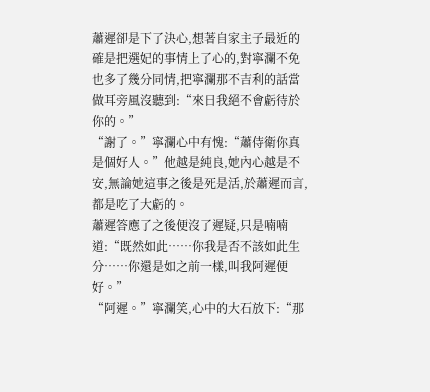蕭遲卻是下了決心,想著自家主子最近的確是把選妃的事情上了心的,對寧瀾不免也多了幾分同情,把寧瀾那不吉利的話當做耳旁風沒聽到:“來日我絕不會虧待於你的。”
“謝了。”寧瀾心中有愧:“蕭侍衛你真是個好人。”他越是純良,她內心越是不安,無論她這事之後是死是活,於蕭遲而言,都是吃了大虧的。
蕭遲答應了之後便沒了遲疑,只是喃喃道:“既然如此……你我是否不該如此生分……你還是如之前一樣,叫我阿遲便好。”
“阿遲。”寧瀾笑,心中的大石放下:“那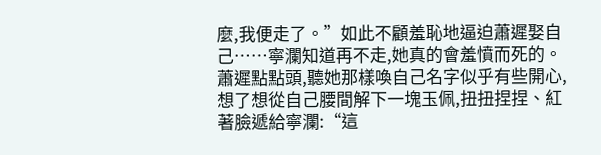麼,我便走了。”如此不顧羞恥地逼迫蕭遲娶自己……寧瀾知道再不走,她真的會羞憤而死的。
蕭遲點點頭,聽她那樣喚自己名字似乎有些開心,想了想從自己腰間解下一塊玉佩,扭扭捏捏、紅著臉遞給寧瀾:“這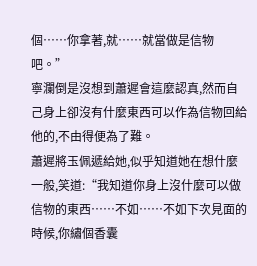個……你拿著,就……就當做是信物吧。”
寧瀾倒是沒想到蕭遲會這麼認真,然而自己身上卻沒有什麼東西可以作為信物回給他的,不由得便為了難。
蕭遲將玉佩遞給她,似乎知道她在想什麼一般,笑道:“我知道你身上沒什麼可以做信物的東西……不如……不如下次見面的時候,你繡個香囊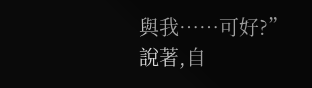與我……可好?”說著,自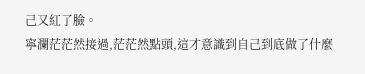己又紅了臉。
寧瀾茫茫然接過,茫茫然點頭,這才意識到自己到底做了什麼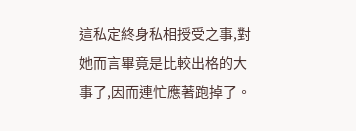這私定終身私相授受之事,對她而言畢竟是比較出格的大事了,因而連忙應著跑掉了。